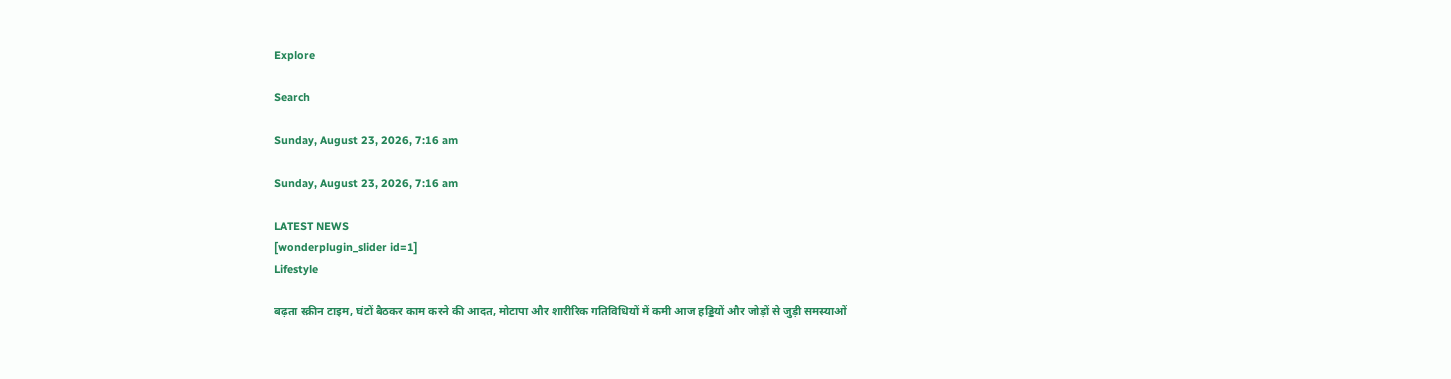Explore

Search

Sunday, August 23, 2026, 7:16 am

Sunday, August 23, 2026, 7:16 am

LATEST NEWS
[wonderplugin_slider id=1]
Lifestyle

बढ़ता स्क्रीन टाइम, घंटों बैठकर काम करने की आदत, मोटापा और शारीरिक गतिविधियों में कमी आज ह‌ड्डियों और जोड़ों से जुड़ी समस्याओं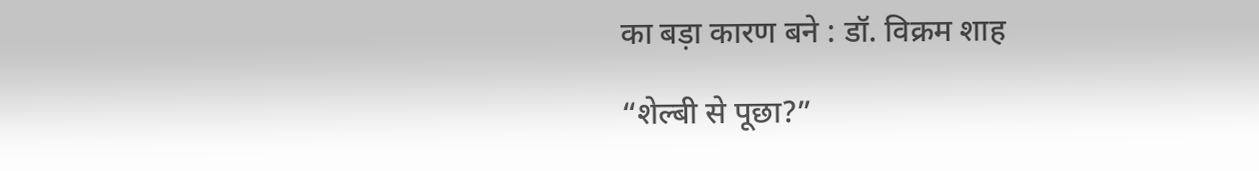का बड़ा कारण बने : डॉ. विक्रम शाह

“शेल्बी से पूछा?”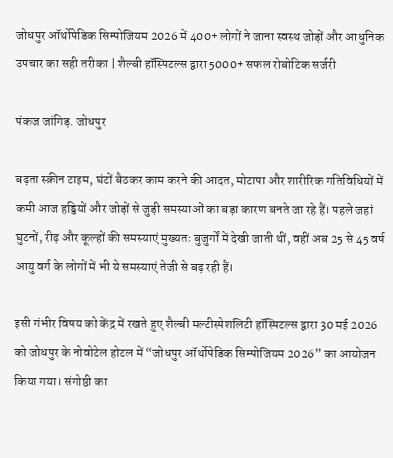जोधपुर ऑर्थोपेडिक सिम्पोजियम 2026 में 400+ लोगों ने जाना स्वस्थ जोड़ों और आधुनिक उपचार का सही तरीका | शैल्बी हॉस्पिटल्स द्वारा 5000+ सफल रोबोटिक सर्जरी

पंकज जांगिड़. जोधपुर

बढ़ता स्क्रीन टाइम, घंटों बैठकर काम करने की आदत, मोटापा और शारीरिक गतिविधियों में कमी आज ह‌ड्डियों और जोड़ों से जुड़ी समस्याओं का बड़ा कारण बनते जा रहे हैं। पहले जहां घुटनों, रीढ़ और कूल्हों की समस्याएं मुख्यतः बुजुर्गों में देखी जाती थीं, वहीं अब 25 से 45 वर्ष आयु वर्ग के लोगों में भी ये समस्याएं तेजी से बढ़ रही हैं।

इसी गंभीर विषय को केंद्र में रखते हुए शैल्बी मल्टीस्पेशलिटी हॉस्पिटल्स द्वारा 30 मई 2026 को जोधपुर के नोवोटेल होटल में “जोधपुर ऑर्थोपेडिक सिम्पोजियम 2026” का आयोजन किया गया। संगोष्ठी का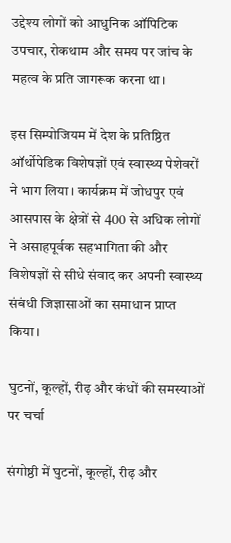उद्देश्य लोगों को आधुनिक ऑपिटिक उपचार, रोकथाम और समय पर जांच के महत्व के प्रति जागरूक करना था।

इस सिम्पोजियम में देश के प्रतिष्ठित ऑर्थोपेडिक विशेषज्ञों एवं स्वास्थ्य पेशेवरों ने भाग लिया। कार्यक्रम में जोधपुर एवं आसपास के क्षेत्रों से 400 से अधिक लोगों ने असाहपूर्वक सहभागिता की और विशेषज्ञों से सीधे संवाद कर अपनी स्वास्थ्य संबंधी जिज्ञासाओं का समाधान प्राप्त किया।

घुटनों, कूल्हों, रीढ़ और कंधों की समस्याओं पर चर्चा

संगोष्ठी में घुटनों, कूल्हों, रीढ़ और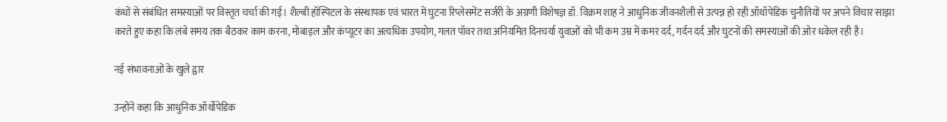कंधों से संबंधित समस्याओं पर विस्तृत चर्चा की गई। शैल्बी हॉस्पिटल के संस्थापक एवं भारत में घुटना रिप्लेसमेंट सर्जरी के अग्रणी विशेषज्ञ डॉ. विक्रम शाह ने आधुनिक जीवनशैली से उत्पन्न हो रही ऑथॉपेडिक चुनौतियों पर अपने विचार साझा करते हुए कहा कि लंबे समय तक बैठकर काम करना, मोबाइल और कंप्यूटर का अत्यधिक उपयोग, गलत पॉवर तथा अनियमित दिनचर्या युवाओं को भी कम उम्र में कमर दर्द, गर्दन दर्द और घुटनों की समस्याओं की ओर धकेल रही है।

नई संभावनाओं के खुले द्वार

उन्होंने कहा कि आधुनिक ऑर्थोपेडिक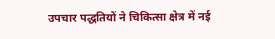उपचार पद्धतियों ने चिकित्सा क्षेत्र में नई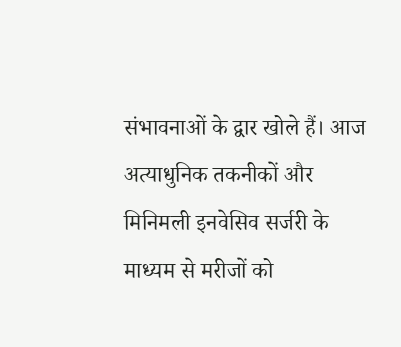संभावनाओं के द्वार खोले हैं। आज अत्याधुनिक तकनीकों और मिनिमली इनवेसिव सर्जरी के माध्यम से मरीजों को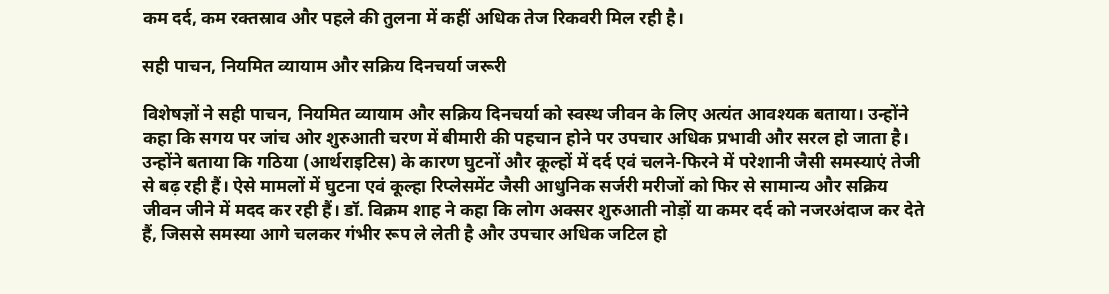कम दर्द, कम रक्तस्राव और पहले की तुलना में कहीं अधिक तेज रिकवरी मिल रही है।

सही पाचन, नियमित व्यायाम और सक्रिय दिनचर्या जरूरी

विशेषज्ञों ने सही पाचन, नियमित व्यायाम और सक्रिय दिनचर्या को स्वस्थ जीवन के लिए अत्यंत आवश्यक बताया। उन्होंने कहा कि सगय पर जांच ओर शुरुआती चरण में बीमारी की पहचान होने पर उपचार अधिक प्रभावी और सरल हो जाता है। उन्होंने बताया कि गठिया (आर्थराइटिस) के कारण घुटनों और कूल्हों में दर्द एवं चलने-फिरने में परेशानी जैसी समस्याएं तेजी से बढ़ रही हैं। ऐसे मामलों में घुटना एवं कूल्हा रिप्लेसमेंट जैसी आधुनिक सर्जरी मरीजों को फिर से सामान्य और सक्रिय जीवन जीने में मदद कर रही हैं। डॉ. विक्रम शाह ने कहा कि लोग अक्सर शुरुआती नोड़ों या कमर दर्द को नजरअंदाज कर देते हैं, जिससे समस्या आगे चलकर गंभीर रूप ले लेती है और उपचार अधिक जटिल हो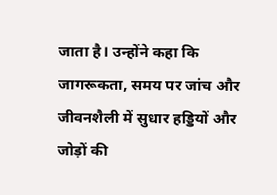जाता है। उन्होंने कहा कि जागरूकता, समय पर जांच और जीवनशैली में सुधार हड्डियों और जोड़ों की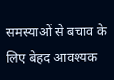समस्याओं से बचाव के लिए बेहद आवश्यक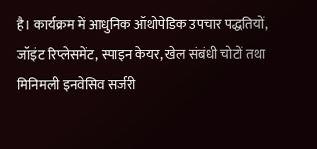है। कार्यक्रम में आधुनिक ऑथोपेडिक उपचार पद्धतियों, जॉइंट रिप्लेसमेंट, स्पाइन केयर, खेल संबंधी चोटों तथा मिनिमली इनवेसिव सर्जरी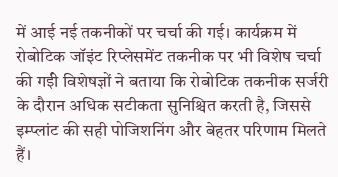में आई नई तकनीकों पर चर्चा की गई। कार्यक्रम में रोबोटिक जॉइंट रिप्लेसमेंट तकनीक पर भी विशेष चर्चा की गईी विशेषज्ञों ने बताया कि रोबोटिक तकनीक सर्जरी के दौरान अधिक सटीकता सुनिश्चित करती है, जिससे इम्प्लांट की सही पोजिशनिंग और बेहतर परिणाम मिलते हैं।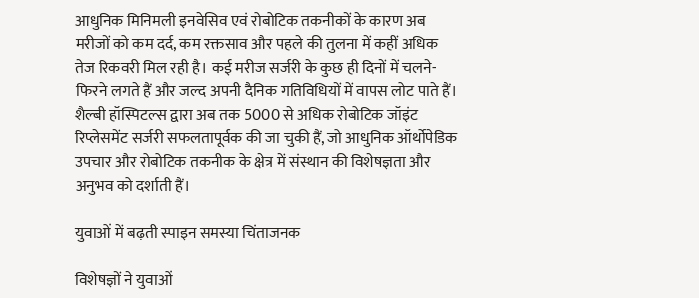आधुनिक मिनिमली इनवेसिव एवं रोबोटिक तकनीकों के कारण अब मरीजों को कम दर्द, कम रक्तसाव और पहले की तुलना में कहीं अधिक तेज रिकवरी मिल रही है। कई मरीज सर्जरी के कुछ ही दिनों में चलने-फिरने लगते हैं और जल्द अपनी दैनिक गतिविधियों में वापस लोट पाते हैं। शैल्बी हॉस्पिटल्स द्वारा अब तक 5000 से अधिक रोबोटिक जॉइंट रिप्लेसमेंट सर्जरी सफलतापूर्वक की जा चुकी हैं, जो आधुनिक ऑर्थोपेडिक उपचार और रोबोटिक तकनीक के क्षेत्र में संस्थान की विशेषज्ञता और अनुभव को दर्शाती हैं।

युवाओं में बढ़ती स्पाइन समस्या चिंताजनक

विशेषज्ञों ने युवाओं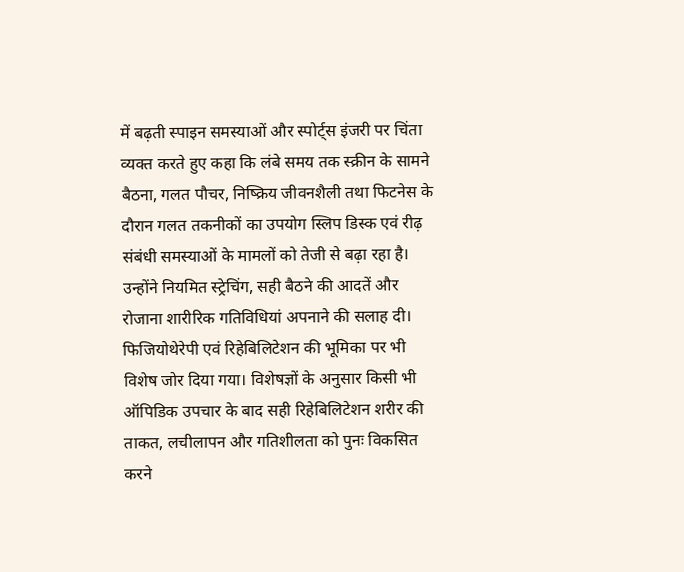में बढ़ती स्पाइन समस्याओं और स्पोर्ट्स इंजरी पर चिंता व्यक्त करते हुए कहा कि लंबे समय तक स्क्रीन के सामने बैठना, गलत पौचर, निष्क्रिय जीवनशैली तथा फिटनेस के दौरान गलत तकनीकों का उपयोग स्लिप डिस्क एवं रीढ़ संबंधी समस्याओं के मामलों को तेजी से बढ़ा रहा है। उन्होंने नियमित स्ट्रेचिंग, सही बैठने की आदतें और रोजाना शारीरिक गतिविधियां अपनाने की सलाह दी। फिजियोथेरेपी एवं रिहेबिलिटेशन की भूमिका पर भी विशेष जोर दिया गया। विशेषज्ञों के अनुसार किसी भी ऑपिडिक उपचार के बाद सही रिहेबिलिटेशन शरीर की ताकत, लचीलापन और गतिशीलता को पुनः विकसित करने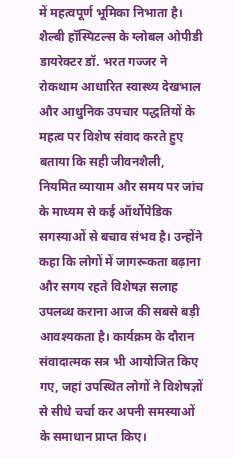में महत्वपूर्ण भूमिका निभाता है। शैल्बी हॉस्पिटल्स के ग्लोबल ओपीडी डायरेक्टर डॉ. भरत गज्जर ने रोकथाम आधारित स्वास्थ्य देखभाल और आधुनिक उपचार पद्धतियों के महत्व पर विशेष संवाद करते हुए बताया कि सही जीवनशैली, नियमित व्यायाम और समय पर जांच के माध्यम से कई ऑर्थोपेडिक सगस्याओं से बचाव संभव है। उन्होंने कहा कि लोगों में जागरूकता बढ़ाना और सगय रहते विशेषज्ञ सलाह उपलब्ध कराना आज की सबसे बड़ी आवश्यकता है। कार्यक्रम के दौरान संवादात्मक सत्र भी आयोजित किए गए, जहां उपस्थित लोगों ने विशेषज्ञों से सीधे चर्चा कर अपनी समस्याओं के समाधान प्राप्त किए।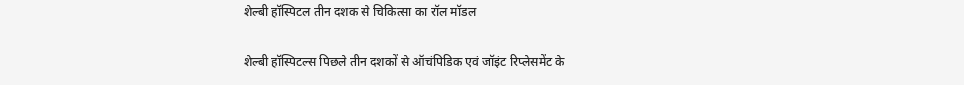शेल्बी हॉस्पिटल तीन दशक से चिकित्सा का रॉल मॉडल

शेल्बी हॉस्पिटल्स पिछले तीन दशकों से ऑचंपिडिक एवं जॉइंट रिप्लेसमेंट के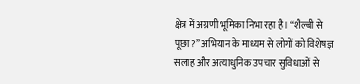क्षेत्र में अग्रणी भूमिका निभा रहा है। “शैल्बी से पूछा?” अभियान के माध्यम से लोगों को विशेषज्ञ सलाह और अत्याधुनिक उपचार सुविधाओं से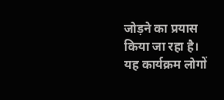जोड़ने का प्रयास किया जा रहा है। यह कार्यक्रम लोगों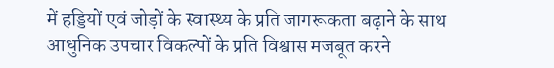में ह‌ड्डियों एवं जोड़ों के स्वास्थ्य के प्रति जागरूकता बढ़ाने के साथ आधुनिक उपचार विकल्पों के प्रति विश्वास मजबूत करने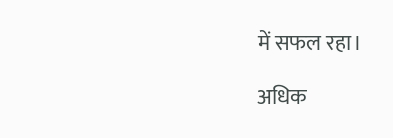में सफल रहा।

अधिक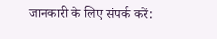जानकारी के लिए संपर्क करें: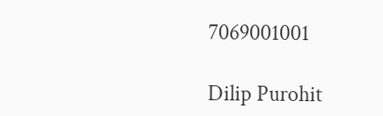7069001001

Dilip Purohit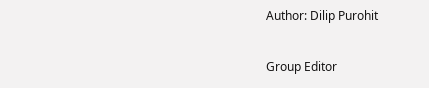Author: Dilip Purohit

Group Editor